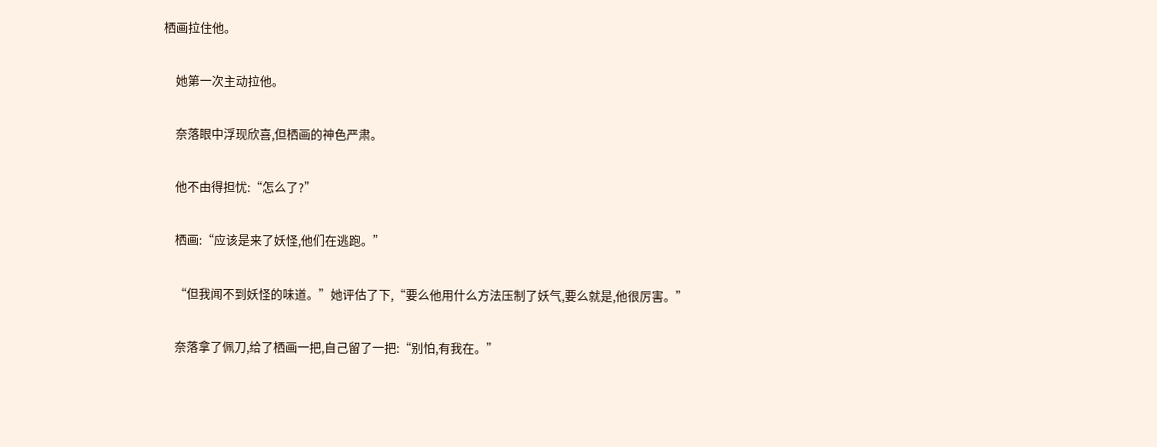栖画拉住他。

    她第一次主动拉他。

    奈落眼中浮现欣喜,但栖画的神色严肃。

    他不由得担忧:“怎么了?”

    栖画:“应该是来了妖怪,他们在逃跑。”

    “但我闻不到妖怪的味道。”她评估了下,“要么他用什么方法压制了妖气,要么就是,他很厉害。”

    奈落拿了佩刀,给了栖画一把,自己留了一把:“别怕,有我在。”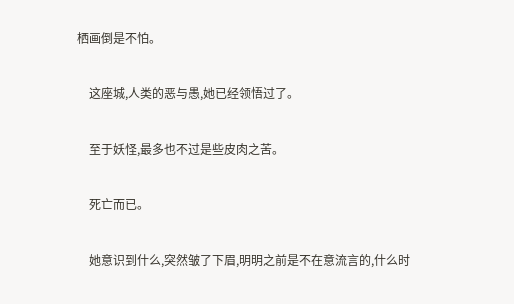栖画倒是不怕。

    这座城,人类的恶与愚,她已经领悟过了。

    至于妖怪,最多也不过是些皮肉之苦。

    死亡而已。

    她意识到什么,突然皱了下眉,明明之前是不在意流言的,什么时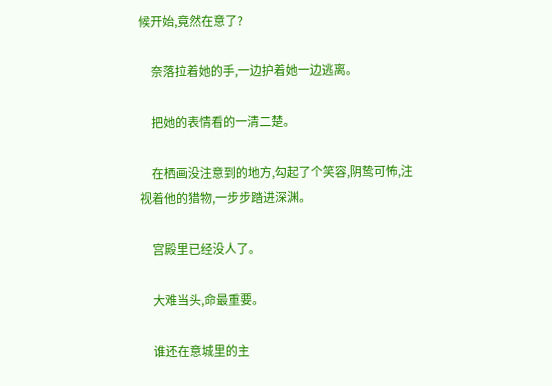候开始,竟然在意了?

    奈落拉着她的手,一边护着她一边逃离。

    把她的表情看的一清二楚。

    在栖画没注意到的地方,勾起了个笑容,阴鸷可怖,注视着他的猎物,一步步踏进深渊。

    宫殿里已经没人了。

    大难当头,命最重要。

    谁还在意城里的主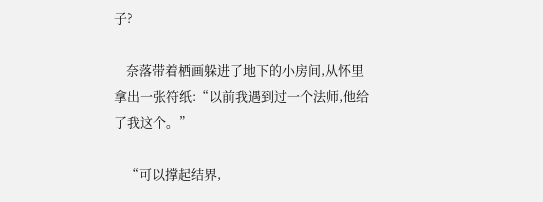子?

    奈落带着栖画躲进了地下的小房间,从怀里拿出一张符纸:“以前我遇到过一个法师,他给了我这个。”

    “可以撑起结界,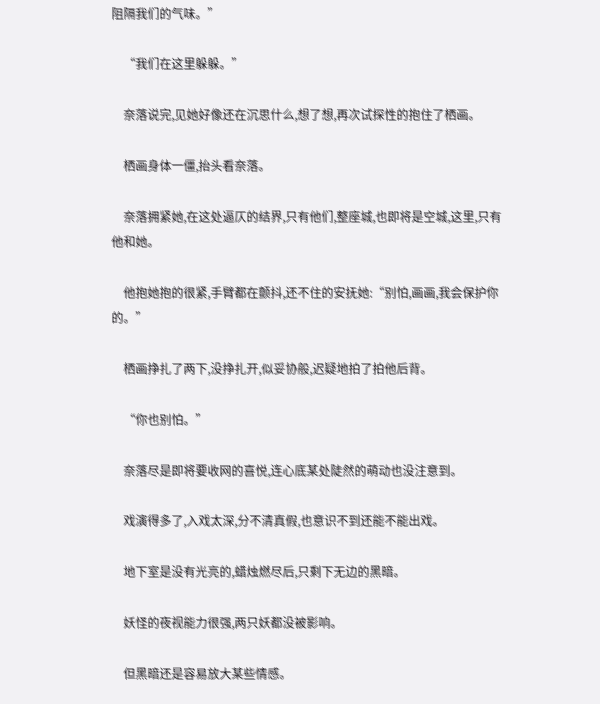阻隔我们的气味。”

    “我们在这里躲躲。”

    奈落说完,见她好像还在沉思什么,想了想,再次试探性的抱住了栖画。

    栖画身体一僵,抬头看奈落。

    奈落拥紧她,在这处逼仄的结界,只有他们,整座城,也即将是空城,这里,只有他和她。

    他抱她抱的很紧,手臂都在颤抖,还不住的安抚她:“别怕,画画,我会保护你的。”

    栖画挣扎了两下,没挣扎开,似妥协般,迟疑地拍了拍他后背。

    “你也别怕。”

    奈落尽是即将要收网的喜悦,连心底某处陡然的萌动也没注意到。

    戏演得多了,入戏太深,分不清真假,也意识不到还能不能出戏。

    地下室是没有光亮的,蜡烛燃尽后,只剩下无边的黑暗。

    妖怪的夜视能力很强,两只妖都没被影响。

    但黑暗还是容易放大某些情感。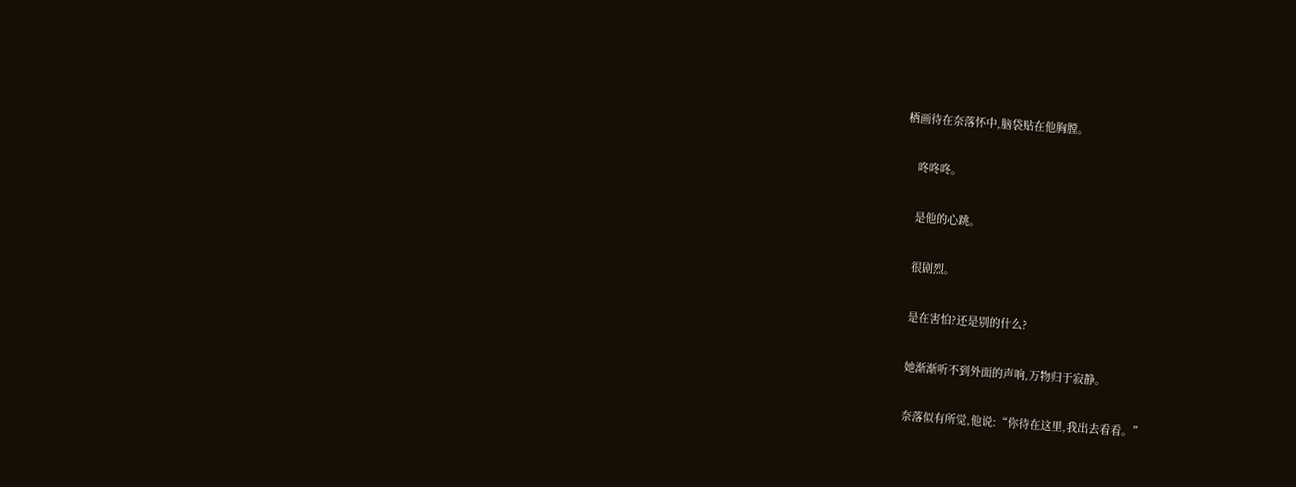栖画待在奈落怀中,脑袋贴在他胸膛。

    咚咚咚。

    是他的心跳。

    很剧烈。

    是在害怕?还是别的什么?

    她渐渐听不到外面的声响,万物归于寂静。

    奈落似有所觉,他说:“你待在这里,我出去看看。”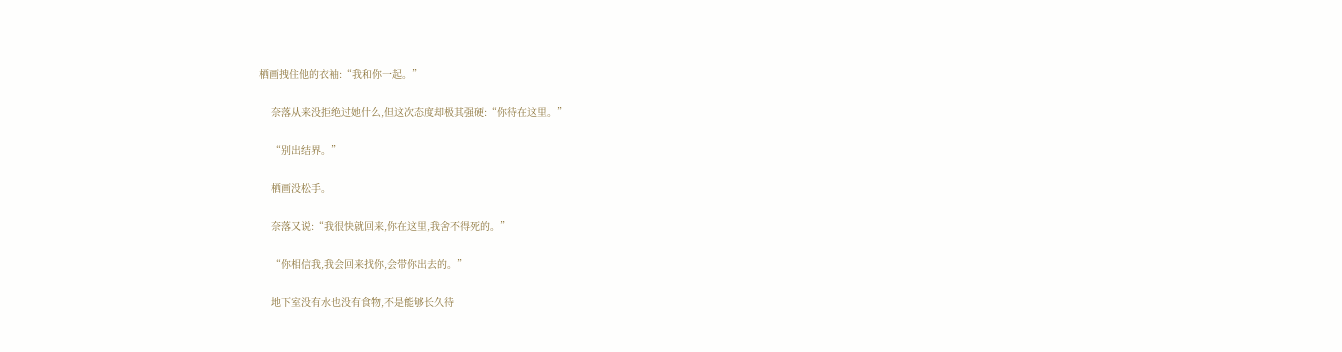栖画拽住他的衣袖:“我和你一起。”

    奈落从来没拒绝过她什么,但这次态度却极其强硬:“你待在这里。”

    “别出结界。”

    栖画没松手。

    奈落又说:“我很快就回来,你在这里,我舍不得死的。”

    “你相信我,我会回来找你,会带你出去的。”

    地下室没有水也没有食物,不是能够长久待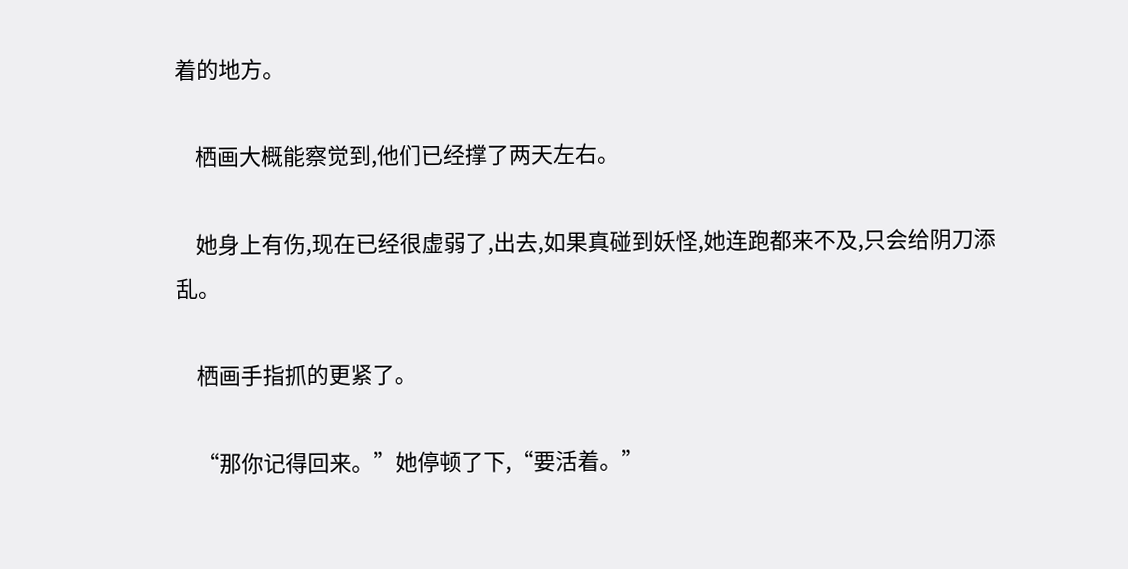着的地方。

    栖画大概能察觉到,他们已经撑了两天左右。

    她身上有伤,现在已经很虚弱了,出去,如果真碰到妖怪,她连跑都来不及,只会给阴刀添乱。

    栖画手指抓的更紧了。

    “那你记得回来。”她停顿了下,“要活着。”